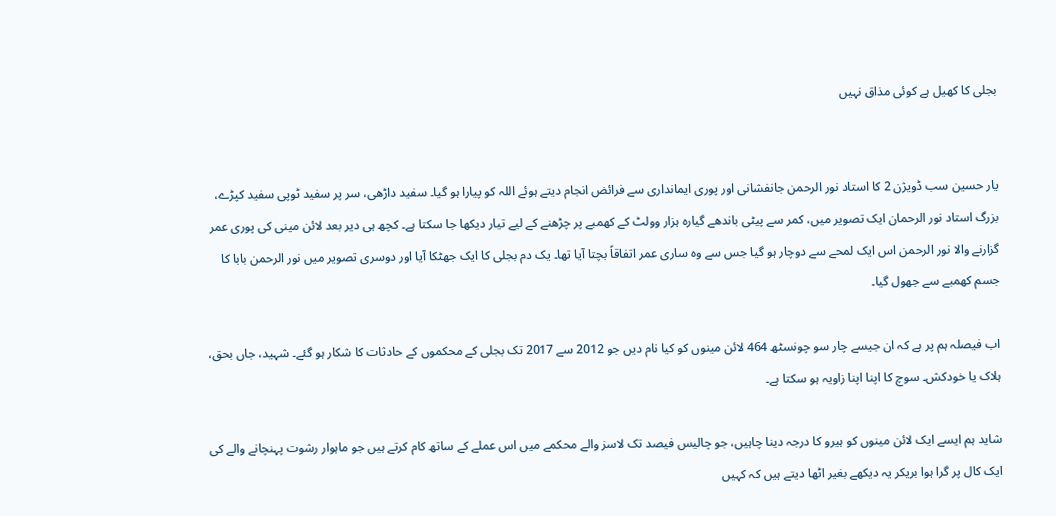بجلی کا کھیل ہے کوئی مذاق نہیں


یار حسین سب ڈویژن 2 کا استاد نور الرحمن جانفشانی اور پوری ایمانداری سے فرائض انجام دیتے ہوئے اللہ کو پیارا ہو گیا۔ سفید داڑھی، سر پر سفید ٹوپی سفید کپڑے، بزرگ استاد نور الرحمان ایک تصویر میں، کمر سے پیٹی باندھے گیارہ ہزار وولٹ کے کھمبے پر چڑھنے کے لیے تیار دیکھا جا سکتا ہے۔ کچھ ہی دیر بعد لائن مینی کی پوری عمر گزارنے والا نور الرحمن اس ایک لمحے سے دوچار ہو گیا جس سے وہ ساری عمر اتفاقاً بچتا آیا تھا۔ یک دم بجلی کا ایک جھٹکا آیا اور دوسری تصویر میں نور الرحمن بابا کا جسم کھمبے سے جھول گیا۔

اب فیصلہ ہم پر ہے کہ ان جیسے چار سو چونسٹھ 464 لائن مینوں کو کیا نام دیں جو 2012 سے 2017 تک بجلی کے محکموں کے حادثات کا شکار ہو گئے۔ شہید، جاں بحق، ہلاک یا خودکش۔ سوچ کا اپنا اپنا زاویہ ہو سکتا ہے۔

شاید ہم ایسے ایک لائن مینوں کو ہیرو کا درجہ دینا چاہیں، جو چالیس فیصد تک لاسز والے محکمے میں اس عملے کے ساتھ کام کرتے ہیں جو ماہوار رشوت پہنچانے والے کی ایک کال پر گرا ہوا بریکر یہ دیکھے بغیر اٹھا دیتے ہیں کہ کہیں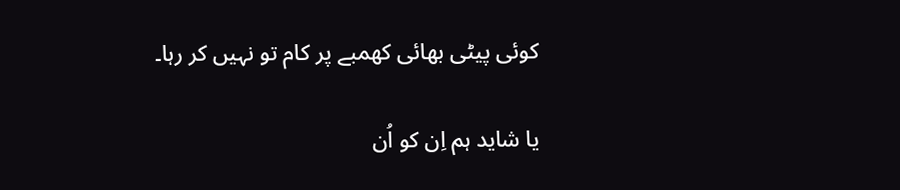کوئی پیٹی بھائی کھمبے پر کام تو نہیں کر رہا۔

یا شاید ہم اِن کو اُن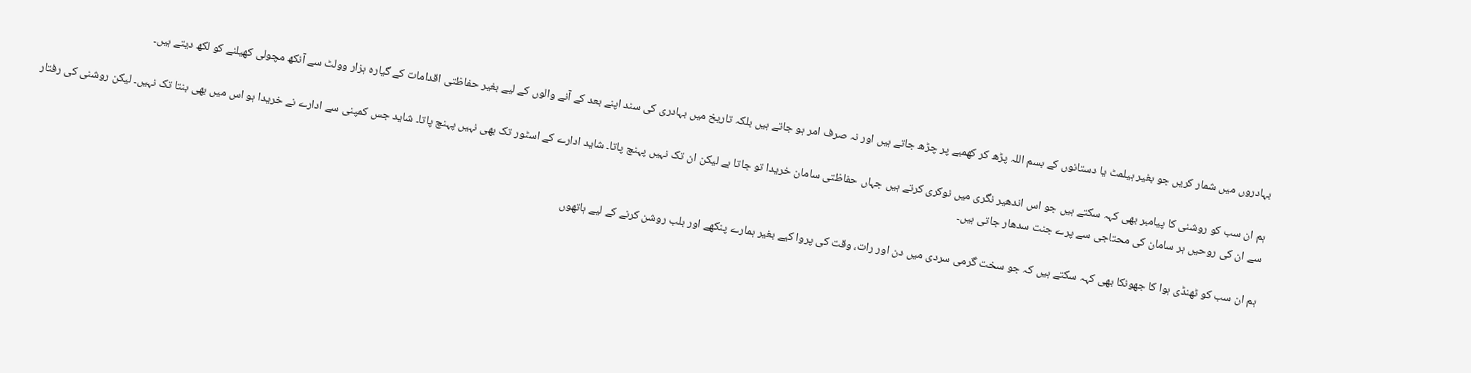بہادروں میں شمار کریں جو بغیر ہیلمٹ یا دستانوں کے بسم اللہ پڑھ کر کھمبے پر چڑھ جاتے ہیں اور نہ صرف امر ہو جاتے ہیں بلکہ تاریخ میں بہادری کی سند اپنے بعد کے آنے والوں کے لیے بغیر حفاظتی اقدامات کے گیارہ ہزار وولٹ سے آنکھ مچولی کھیلنے کو لکھ دیتے ہیں۔

ہم ان سب کو روشنی کا پیامبر بھی کہہ سکتے ہیں جو اس اندھیر نگری میں نوکری کرتے ہیں جہاں حفاظتی سامان خریدا تو جاتا ہے لیکن ان تک نہیں پہنچ پاتا۔ شاید ادارے کے اسٹور تک بھی نہیں پہنچ پاتا۔ شاید جس کمپنی سے ادارے نے خریدا ہو اس میں بھی بنتا تک نہیں۔ لیکن روشنی کی رفتار سے ان کی روحیں ہر سامان کی محتاجی سے پرے جنت سدھار جاتی ہیں۔

ہم ان سب کو ٹھنڈی ہوا کا جھونکا بھی کہہ سکتے ہیں کہ جو سخت گرمی سردی میں دن اور رات، وقت کی پروا کیے بغیر ہمارے پنکھے اور بلب روشن کرنے کے لیے ہاتھوں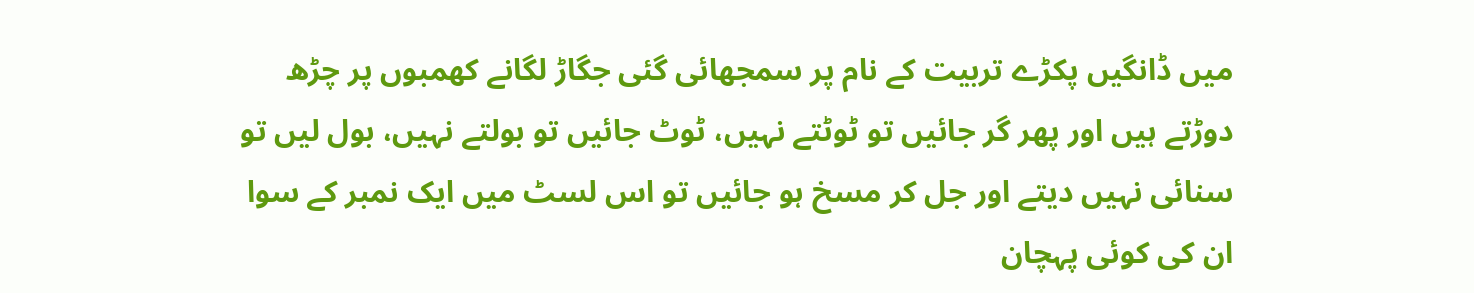میں ڈانگیں پکڑے تربیت کے نام پر سمجھائی گئی جگاڑ لگانے کھمبوں پر چڑھ دوڑتے ہیں اور پھر گر جائیں تو ٹوٹتے نہیں، ٹوٹ جائیں تو بولتے نہیں، بول لیں تو سنائی نہیں دیتے اور جل کر مسخ ہو جائیں تو اس لسٹ میں ایک نمبر کے سوا ان کی کوئی پہچان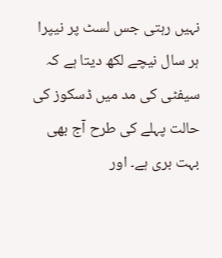نہیں رہتی جس لسٹ پر نیپرا ہر سال نیچے لکھ دیتا ہے کہ سیفٹی کی مد میں ڈسکوز کی حالت پہلے کی طرح آج بھی بہت بری ہے۔ اور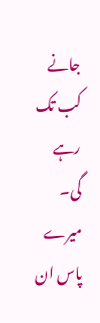جانے کب تک رہے گی۔
میرے پاس ان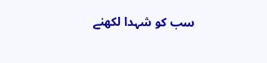سب کو شہدا لکھنے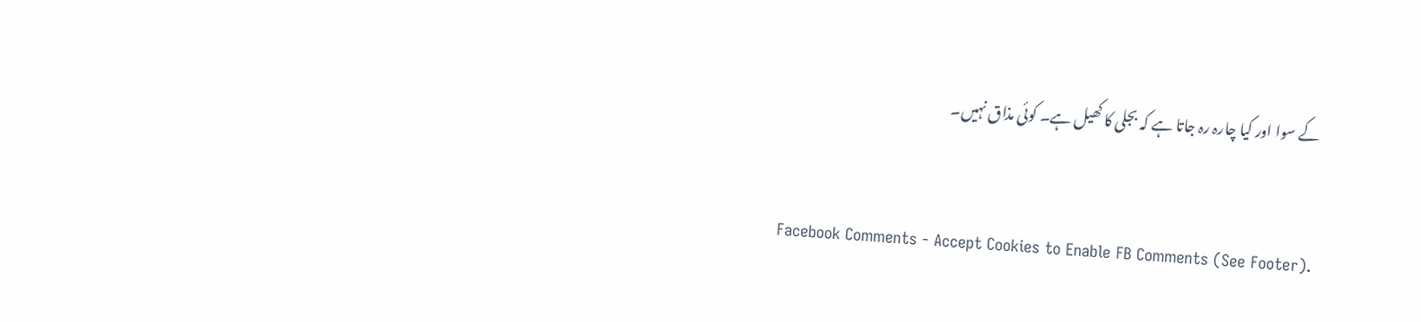کے سوا اور کیا چارہ رہ جاتا ہے کہ بجلی کا کھیل ہے۔ کوئی مذاق نہیں۔


Facebook Comments - Accept Cookies to Enable FB Comments (See Footer).